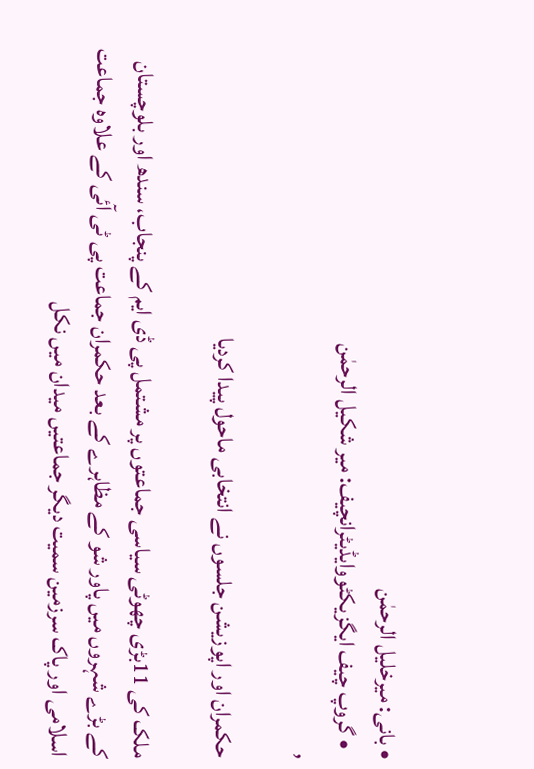• بانی: میرخلیل الرحمٰن
  • گروپ چیف ایگزیکٹووایڈیٹرانچیف: میر شکیل الرحمٰن
,

حکمران اور اپوزیشن جلسوں نے انتخابی ماحول پیدا کردیا

ملک کی 11بڑی چھوٹی سیاسی جماعتوں پر مشتمل پی ڈی ایم کے پنجاب، سندھ اور بلوچستان کے بڑے شہروں میں پاور شو کے مظاہرے کے بعد حکمران جماعت پی ٹی آئی کے علاوہ جماعت اسلامی اور پاک سرزمین سمیت دیگر جماعتیں میدان میں نکل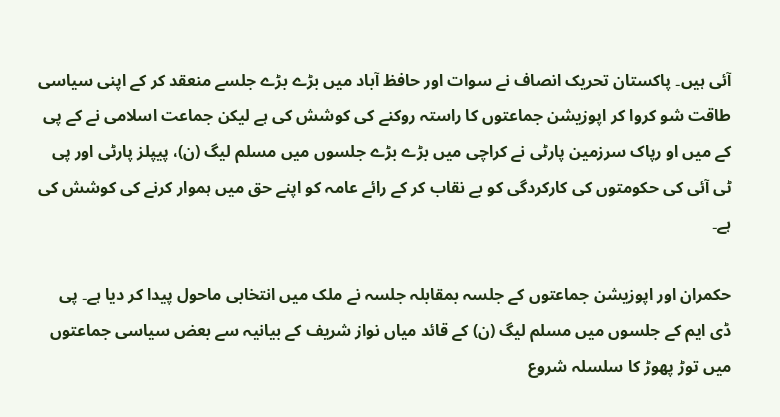آئی ہیں۔ پاکستان تحریک انصاف نے سوات اور حافظ آباد میں بڑے بڑے جلسے منعقد کر کے اپنی سیاسی طاقت شو کروا کر اپوزیشن جماعتوں کا راستہ روکنے کی کوشش کی ہے لیکن جماعت اسلامی نے کے پی کے میں او رپاک سرزمین پارٹی نے کراچی میں بڑے بڑے جلسوں میں مسلم لیگ (ن)، پیپلز پارٹی اور پی ٹی آئی کی حکومتوں کی کارکردگی کو بے نقاب کر کے رائے عامہ کو اپنے حق میں ہموار کرنے کی کوشش کی ہے۔

حکمران اور اپوزیشن جماعتوں کے جلسہ بمقابلہ جلسہ نے ملک میں انتخابی ماحول پیدا کر دیا ہے۔ پی ڈی ایم کے جلسوں میں مسلم لیگ (ن) کے قائد میاں نواز شریف کے بیانیہ سے بعض سیاسی جماعتوں میں توڑ پھوڑ کا سلسلہ شروع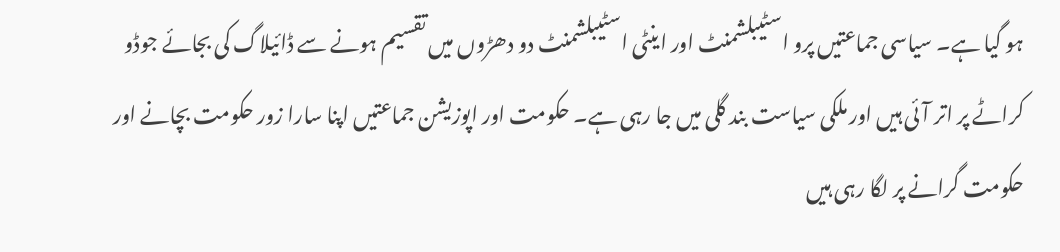ہو گیا ہے۔ سیاسی جماعتیں پرو اسٹیبلشمنٹ اور اینٹی اسٹیبلشمنٹ دو دھڑوں میں تقسیم ہونے سے ڈائیلاگ کی بجائے جوڈو کراٹے پر اتر آئی ہیں اور ملکی سیاست بند گلی میں جا رہی ہے۔ حکومت اور اپوزیشن جماعتیں اپنا سارا زور حکومت بچانے اور حکومت گرانے پر لگا رہی ہیں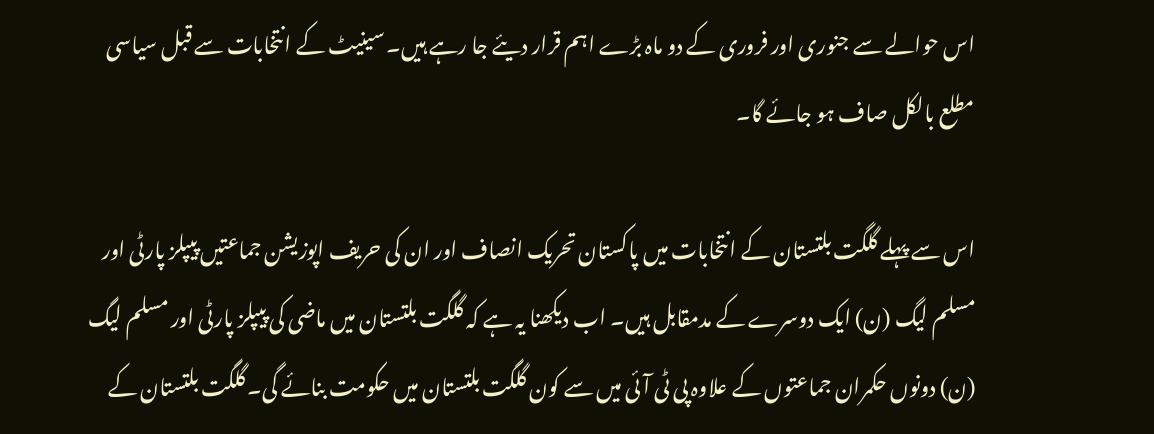اس حوالے سے جنوری اور فروری کے دو ماہ بڑے اہم قرار دیئے جا رہے ہیں۔ سینیٹ کے انتخابات سے قبل سیاسی مطلع بالکل صاف ہو جائے گا۔

اس سے پہلے گلگت بلتستان کے انتخابات میں پاکستان تحریک انصاف اور ان کی حریف اپوزیشن جماعتیں پیپلز پارٹی اور مسلم لیگ (ن) ایک دوسرے کے مدمقابل ہیں۔ اب دیکھنا یہ ہے کہ گلگت بلتستان میں ماضی کی پیپلز پارٹی اور مسلم لیگ (ن) دونوں حکمران جماعتوں کے علاوہ پی ٹی آئی میں سے کون گلگت بلتستان میں حکومت بنائے گی۔ گلگت بلتستان کے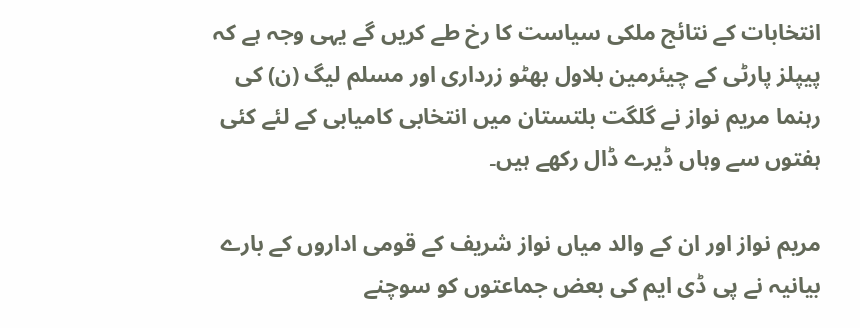انتخابات کے نتائج ملکی سیاست کا رخ طے کریں گے یہی وجہ ہے کہ پیپلز پارٹی کے چیئرمین بلاول بھٹو زرداری اور مسلم لیگ (ن) کی رہنما مریم نواز نے گلگت بلتستان میں انتخابی کامیابی کے لئے کئی ہفتوں سے وہاں ڈیرے ڈال رکھے ہیں۔

مریم نواز اور ان کے والد میاں نواز شریف کے قومی اداروں کے بارے بیانیہ نے پی ڈی ایم کی بعض جماعتوں کو سوچنے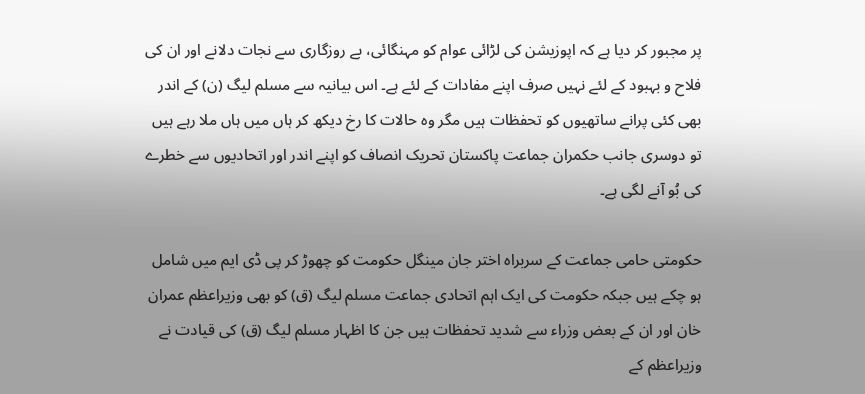پر مجبور کر دیا ہے کہ اپوزیشن کی لڑائی عوام کو مہنگائی، بے روزگاری سے نجات دلانے اور ان کی فلاح و بہبود کے لئے نہیں صرف اپنے مفادات کے لئے ہے۔ اس بیانیہ سے مسلم لیگ (ن) کے اندر بھی کئی پرانے ساتھیوں کو تحفظات ہیں مگر وہ حالات کا رخ دیکھ کر ہاں میں ہاں ملا رہے ہیں تو دوسری جانب حکمران جماعت پاکستان تحریک انصاف کو اپنے اندر اور اتحادیوں سے خطرے کی بُو آنے لگی ہے۔

حکومتی حامی جماعت کے سربراہ اختر جان مینگل حکومت کو چھوڑ کر پی ڈی ایم میں شامل ہو چکے ہیں جبکہ حکومت کی ایک اہم اتحادی جماعت مسلم لیگ (ق) کو بھی وزیراعظم عمران خان اور ان کے بعض وزراء سے شدید تحفظات ہیں جن کا اظہار مسلم لیگ (ق) کی قیادت نے وزیراعظم کے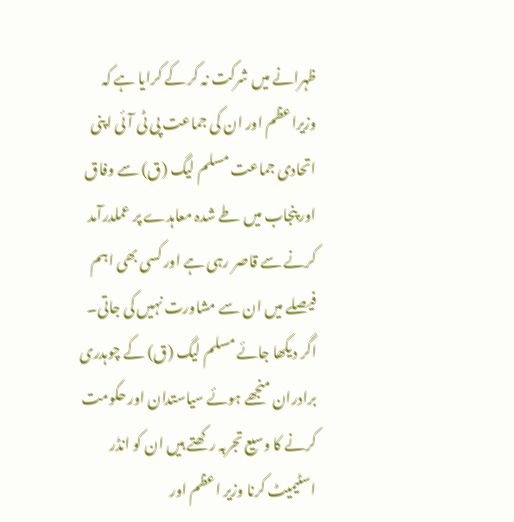ظہرانے میں شرکت نہ کر کے کرایا ہے کہ وزیراعظم اور ان کی جماعت پی ٹی آئی اپنی اتحادی جماعت مسلم لیگ (ق) سے وفاق اور پنجاب میں طے شدہ معاہدے پر عملدرآمد کرنے سے قاصر رہی ہے اور کسی بھی اہم فیصلے میں ان سے مشاورت نہیں کی جاتی۔ اگر دیکھا جائے مسلم لیگ (ق) کے چوہدری برادران منجھے ہوئے سیاستدان اور حکومت کرنے کا وسیع تجربہ رکھتے ہیں ان کو انڈر اسٹیمیٹ کرنا وزیر اعظم اور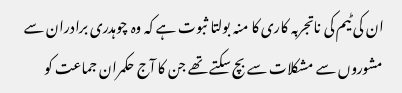ان کی ٹیم کی ناتجربہ کاری کا منہ بولتا ثبوت ہے کہ وہ چوہدری برادران سے مشوروں سے مشکلات سے بچ سکتے تھے جن کا آج حکمران جماعت کو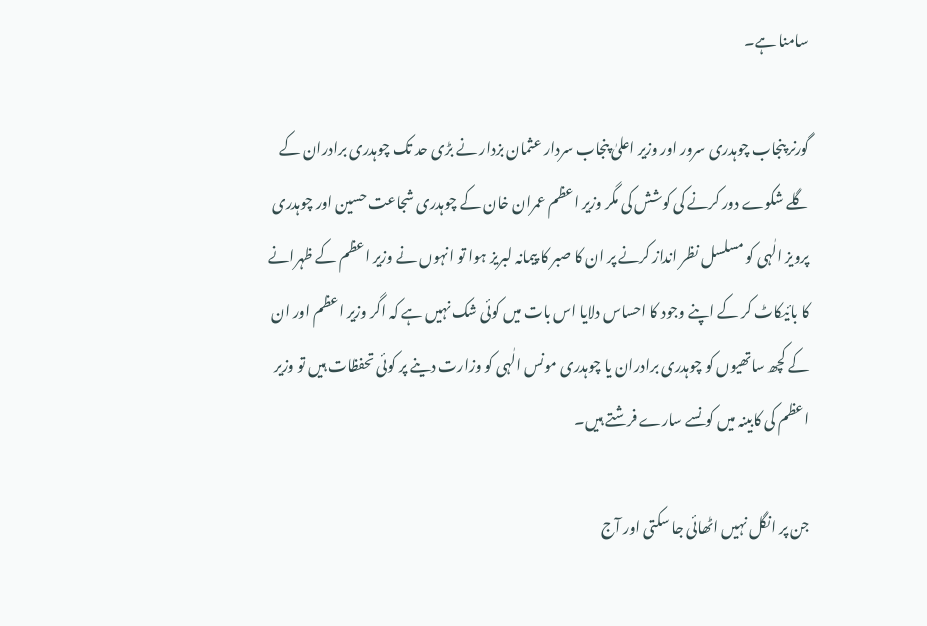سامنا ہے۔

گورنر پنجاب چوہدری سرور اور وزیر اعلیٰ پنجاب سردار عثمان بزدار نے بڑی حد تک چوہدری برادران کے گلے شکوے دور کرنے کی کوشش کی مگر وزیر اعظم عمران خان کے چوہدری شجاعت حسین اور چوہدری پرویز الٰہی کو مسلسل نظر انداز کرنے پر ان کا صبر کا پیمانہ لبریز ہوا تو انہوں نے وزیر اعظم کے ظہرانے کا بائیکاٹ کر کے اپنے وجود کا احساس دلایا اس بات میں کوئی شک نہیں ہے کہ اگر وزیر اعظم اور ان کے کچھ ساتھیوں کو چوہدری برادران یا چوہدری مونس الٰہی کو وزارت دینے پر کوئی تحفظات ہیں تو وزیر اعظم کی کابینہ میں کونسے سارے فرشتے ہیں۔

جن پر انگل نہیں اٹھائی جا سکتی اور آج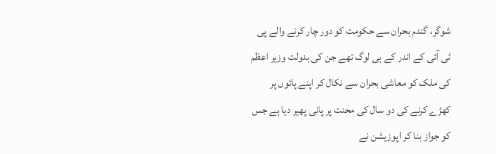شوگر، گندم بحران سے حکومت کو دور چار کرنے والے پی ٹی آئی کے اندر کے ہی لوگ تھے جن کی بدولت وزیر اعظم کی ملک کو معاشی بحران سے نکال کر اپنے پائوں پر کھڑے کرنے کی دو سال کی محنت پر پانی پھیر دیا ہے جس کو جواز بنا کر اپوزیشن نے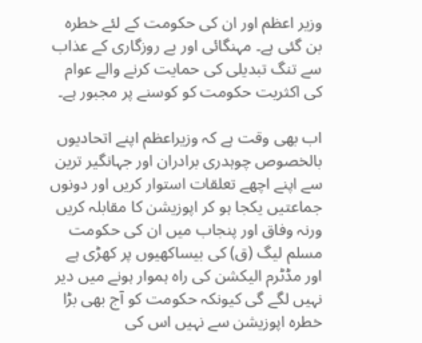وزیر اعظم اور ان کی حکومت کے لئے خطرہ بن گئی ہے۔ مہنگائی اور بے روزگاری کے عذاب سے تنگ تبدیلی کی حمایت کرنے والے عوام کی اکثریت حکومت کو کوسنے پر مجبور ہے۔

اب بھی وقت ہے کہ وزیراعظم اپنے اتحادیوں بالخصوص چوہدری برادران اور جہانگیر ترین سے اپنے اچھے تعلقات استوار کریں اور دونوں جماعتیں یکجا ہو کر اپوزیشن کا مقابلہ کریں ورنہ وفاق اور پنجاب میں ان کی حکومت مسلم لیگ (ق) کی بیساکھیوں پر کھڑی ہے اور مڈٹرم الیکشن کی راہ ہموار ہونے میں دیر نہیں لگے گی کیونکہ حکومت کو آج بھی بڑا خطرہ اپوزیشن سے نہیں اس کی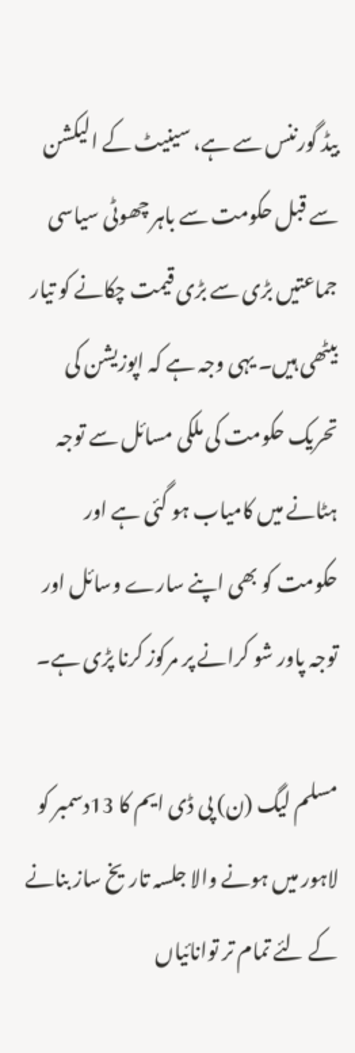بیڈ گورننس سے ہے، سینیٹ کے الیکشن سے قبل حکومت سے باہر چھوٹی سیاسی جماعتیں بڑی سے بڑی قیمت چکانے کو تیار بیٹھی ہیں۔ یہی وجہ ہے کہ اپوزیشن کی تحریک حکومت کی ملکی مسائل سے توجہ ہٹانے میں کامیاب ہو گئی ہے اور حکومت کو بھی اپنے سارے وسائل اور توجہ پاور شو کرانے پر مرکوز کرنا پڑی ہے۔

مسلم لیگ (ن) پی ڈی ایم کا 13دسمبر کو لاہور میں ہونے والا جلسہ تاریخ ساز بنانے کے لئے تمام تر توانائیاں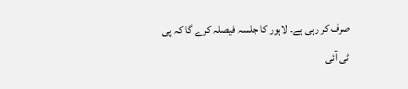صرف کر رہی ہے۔ لاہور کا جلسہ فیصلہ کرے گا کہ پی ٹی آئی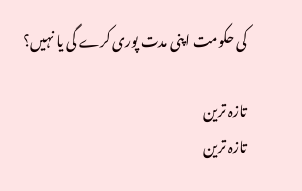کی حکومت اپنی مدت پوری کرے گی یا نہیں؟

تازہ ترین
تازہ ترین